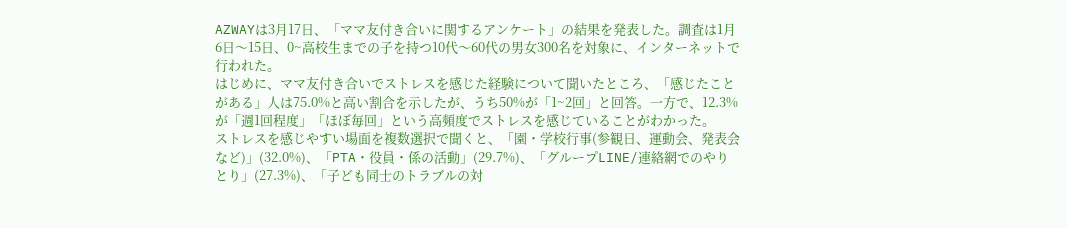AZWAYは3月17日、「ママ友付き合いに関するアンケート」の結果を発表した。調査は1月6日〜15日、0~高校生までの子を持つ10代〜60代の男女300名を対象に、インターネットで行われた。
はじめに、ママ友付き合いでストレスを感じた経験について聞いたところ、「感じたことがある」人は75.0%と高い割合を示したが、うち50%が「1~2回」と回答。一方で、12.3%が「週1回程度」「ほぼ毎回」という高頻度でストレスを感じていることがわかった。
ストレスを感じやすい場面を複数選択で聞くと、「園・学校行事(参観日、運動会、発表会など)」(32.0%)、「PTA・役員・係の活動」(29.7%)、「グループLINE/連絡網でのやりとり」(27.3%)、「子ども同士のトラブルの対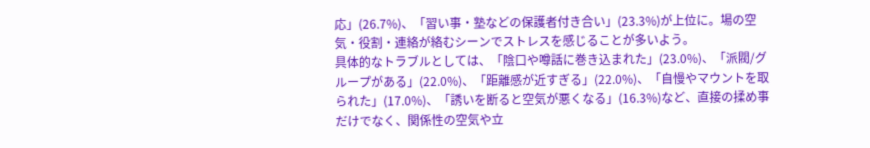応」(26.7%)、「習い事・塾などの保護者付き合い」(23.3%)が上位に。場の空気・役割・連絡が絡むシーンでストレスを感じることが多いよう。
具体的なトラブルとしては、「陰口や噂話に巻き込まれた」(23.0%)、「派閥/グループがある」(22.0%)、「距離感が近すぎる」(22.0%)、「自慢やマウントを取られた」(17.0%)、「誘いを断ると空気が悪くなる」(16.3%)など、直接の揉め事だけでなく、関係性の空気や立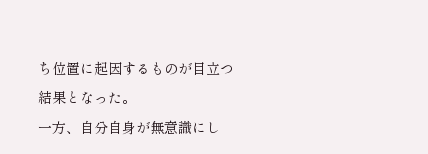ち位置に起因するものが目立つ結果となった。
一方、自分自身が無意識にし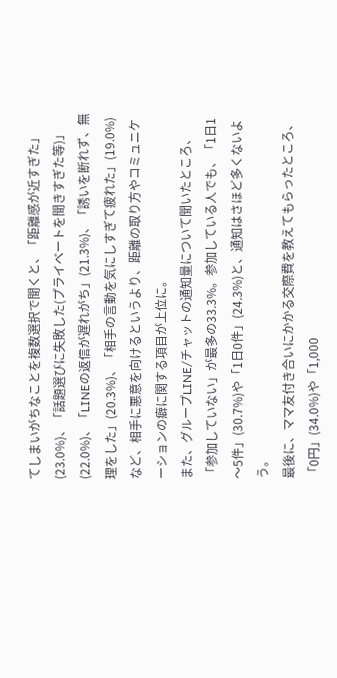てしまいがちなことを複数選択で聞くと、「距離感が近すぎた」(23.0%)、「話題選びに失敗した(プライベートを聞きすぎた等)」(22.0%)、「LINEの返信が遅れがち」(21.3%)、「誘いを断れず、無理をした」(20.3%)、「相手の言動を気にしすぎて疲れた」(19.0%)など、相手に悪意を向けるというより、距離の取り方やコミュニケーションの癖に関する項目が上位に。
また、グループLINE/チャットの通知量について聞いたところ、「参加していない」が最多の33.3%。参加している人でも、「1日1〜5件」(30.7%)や「1日0件」(24.3%)と、通知はさほど多くないよう。
最後に、ママ友付き合いにかかる交際費を教えてもらったところ、「0円」(34.0%)や「1,000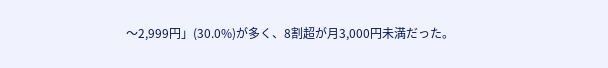〜2,999円」(30.0%)が多く、8割超が月3,000円未満だった。